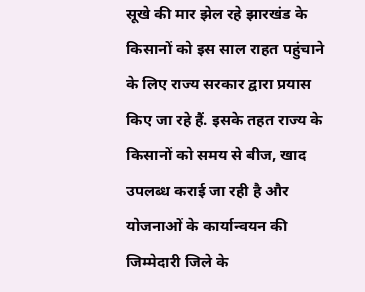सूखे की मार झेल रहे झारखंड के किसानों को इस साल राहत पहुंचाने के लिए राज्य सरकार द्वारा प्रयास किए जा रहे हैं. इसके तहत राज्य के किसानों को समय से बीज, खाद उपलब्ध कराई जा रही है और योजनाओं के कार्यान्वयन की जिम्मेदारी जिले के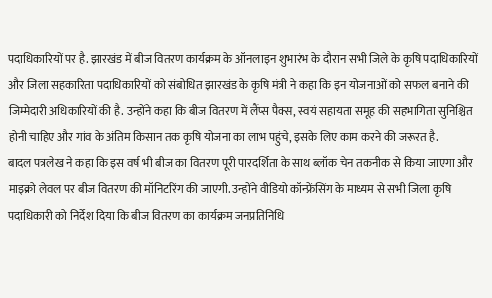पदाधिकारियों पर है. झारखंड में बीज वितरण कार्यक्रम के ऑनलाइन शुभारंभ के दौरान सभी जिले के कृषि पदाधिकारियों और जिला सहकारिता पदाधिकारियों को संबोधित झारखंड के कृषि मंत्री ने कहा कि इन योजनाओं को सफल बनाने की जिम्मेदारी अधिकारियों की है. उन्होंने कहा कि बीज वितरण में लैंप्स पैक्स, स्वयं सहायता समूह की सहभागिता सुनिश्चित होनी चाहिए और गांव के अंतिम किसान तक कृषि योजना का लाभ पहुंचे, इसके लिए काम करने की जरूरत है.
बादल पत्रलेख ने कहा कि इस वर्ष भी बीज का वितरण पूरी पारदर्शिता के साथ ब्लॉक चेन तकनीक से किया जाएगा और माइक्रो लेवल पर बीज वितरण की मॉनिटरिंग की जाएगी. उन्होंने वीडियो कॉन्फ्रेंसिंग के माध्यम से सभी जिला कृषि पदाधिकारी को निर्देश दिया कि बीज वितरण का कार्यक्रम जनप्रतिनिधि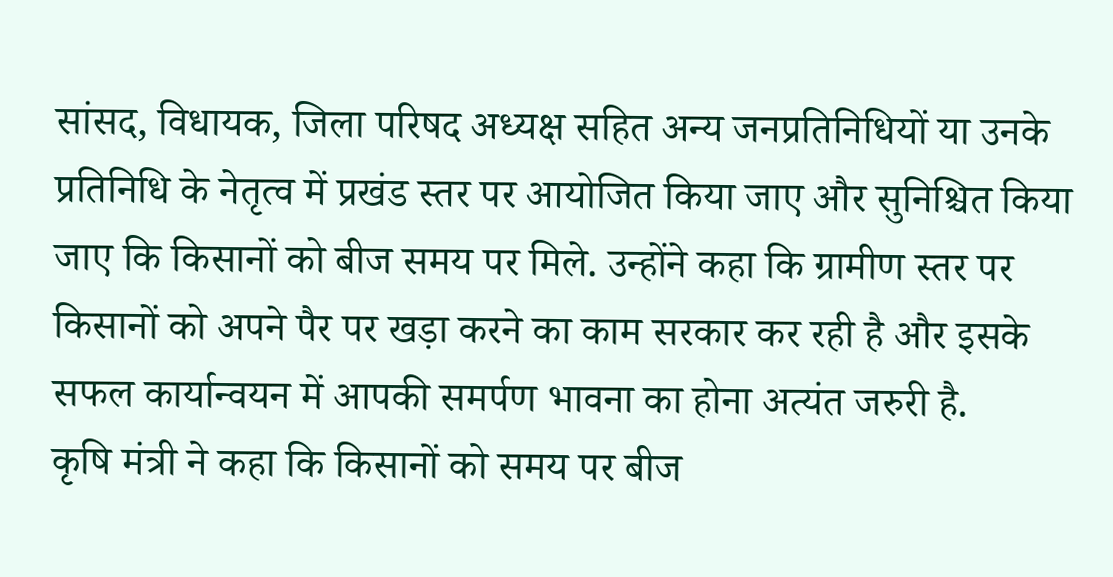सांसद, विधायक, जिला परिषद अध्यक्ष सहित अन्य जनप्रतिनिधियों या उनके प्रतिनिधि के नेतृत्व में प्रखंड स्तर पर आयोजित किया जाए और सुनिश्चित किया जाए कि किसानों को बीज समय पर मिले. उन्होंने कहा कि ग्रामीण स्तर पर किसानों को अपने पैर पर खड़ा करने का काम सरकार कर रही है और इसके सफल कार्यान्वयन में आपकी समर्पण भावना का होना अत्यंत जरुरी है.
कृषि मंत्री ने कहा कि किसानों को समय पर बीज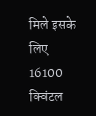मिले इसके लिए 16100 क्विंटल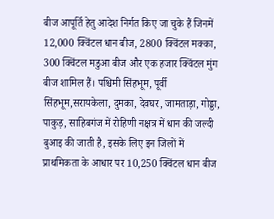बीज आपूर्ति हेतु आदेश निर्गत किए जा चुके हैं जिनमें 12,000 क्विंटल धान बीज, 2800 क्विंटल मक्का, 300 क्विंटल मडुआ बीज और एक हजार क्विंटल मुंग बीज शामिल हैं। पश्चिमी सिंहभूम, पूर्वी सिंहभूम,सरायकेला, दुमका, देवघर, जामताड़ा, गोड्डा, पाकुड़, साहिबगंज में रोहिणी नक्षत्र में धान की जल्दी बुआइ की जाती है, इसके लिए इन जिलों में प्राथमिकता के आधार पर 10,250 क्विंटल धान बीज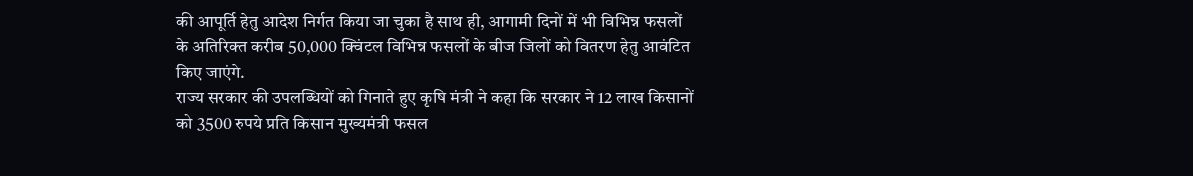की आपूर्ति हेतु आदेश निर्गत किया जा चुका है साथ ही, आगामी दिनों में भी विभिन्न फसलों के अतिरिक्त करीब 50,000 क्विंटल विभिन्न फसलों के बीज जिलों को वितरण हेतु आवंटित किए जाएंगे.
राज्य सरकार की उपलब्धियों को गिनाते हुए कृषि मंत्री ने कहा कि सरकार ने 12 लाख किसानों को 3500 रुपये प्रति किसान मुख्यमंत्री फसल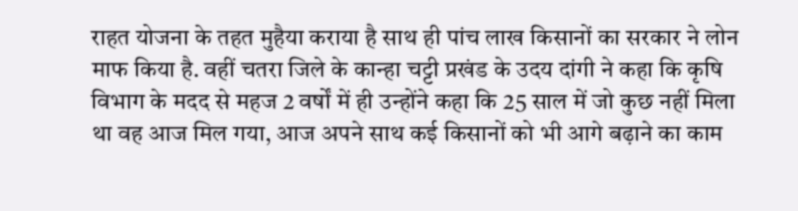राहत योजना के तहत मुहैया कराया है साथ ही पांच लाख किसानों का सरकार ने लोन माफ किया है. वहीं चतरा जिले के कान्हा चट्टी प्रखंड के उदय दांगी ने कहा कि कृषि विभाग के मदद से महज 2 वर्षों में ही उन्होंने कहा कि 25 साल में जो कुछ नहीं मिला था वह आज मिल गया, आज अपने साथ कई किसानों को भी आगे बढ़ाने का काम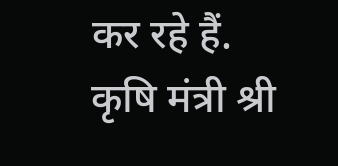कर रहे हैं.
कृषि मंत्री श्री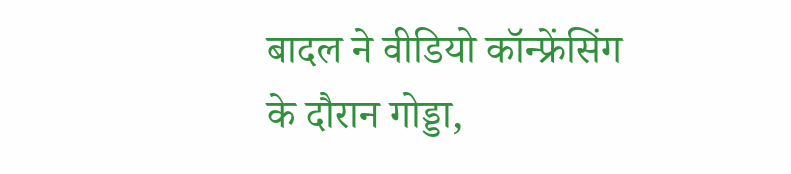बादल ने वीडियो कॉन्फ्रेंसिंग के दौरान गोड्डा,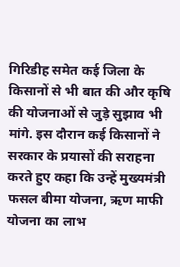गिरिडीह समेत कई जिला के किसानों से भी बात की और कृषि की योजनाओं से जुड़े सुझाव भी मांगे. इस दौरान कई किसानों ने सरकार के प्रयासों की सराहना करते हुए कहा कि उन्हें मुख्यमंत्री फसल बीमा योजना, ऋण माफी योजना का लाभ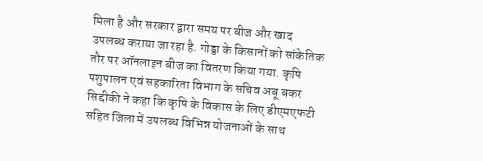मिला है और सरकार द्वारा समय पर बीज और खाद उपलब्ध कराया जा रहा है. गोड्डा के किसानों को सांकेतिक तौर पर ऑनलाइन बीज का वितरण किया गया. कृषि पशुपालन एवं सहकारिता विभाग के सचिव अबू बकर सिद्दीकी ने कहा कि कृषि के विकास के लिए डीएमएफटी सहित जिला में उपलब्ध विभिन्न योजनाओं के साथ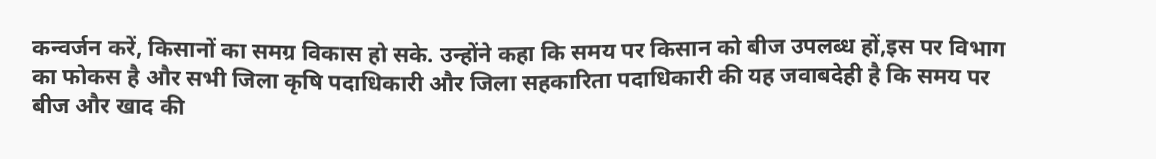कन्वर्जन करें, किसानों का समग्र विकास हो सके. उन्होंने कहा कि समय पर किसान को बीज उपलब्ध हों,इस पर विभाग का फोकस है और सभी जिला कृषि पदाधिकारी और जिला सहकारिता पदाधिकारी की यह जवाबदेही है कि समय पर बीज और खाद की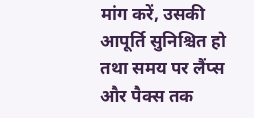मांग करें, उसकी आपूर्ति सुनिश्चित हो तथा समय पर लैंप्स और पैक्स तक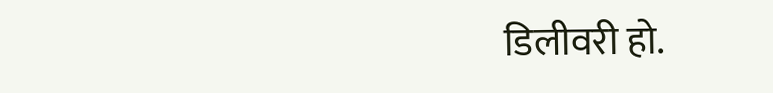डिलीवरी हो.